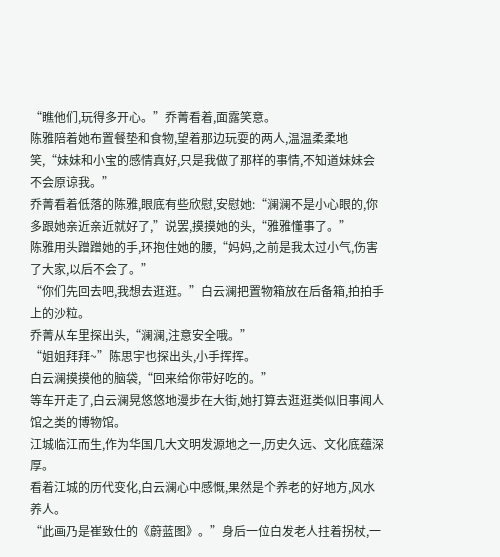“瞧他们,玩得多开心。”乔菁看着,面露笑意。
陈雅陪着她布置餐垫和食物,望着那边玩耍的两人,温温柔柔地笑,“妹妹和小宝的感情真好,只是我做了那样的事情,不知道妹妹会不会原谅我。”
乔菁看着低落的陈雅,眼底有些欣慰,安慰她:“澜澜不是小心眼的,你多跟她亲近亲近就好了,”说罢,摸摸她的头,“雅雅懂事了。”
陈雅用头蹭蹭她的手,环抱住她的腰,“妈妈,之前是我太过小气,伤害了大家,以后不会了。”
“你们先回去吧,我想去逛逛。”白云澜把置物箱放在后备箱,拍拍手上的沙粒。
乔菁从车里探出头,“澜澜,注意安全哦。”
“姐姐拜拜~”陈思宇也探出头,小手挥挥。
白云澜摸摸他的脑袋,“回来给你带好吃的。”
等车开走了,白云澜晃悠悠地漫步在大街,她打算去逛逛类似旧事闻人馆之类的博物馆。
江城临江而生,作为华国几大文明发源地之一,历史久远、文化底蕴深厚。
看着江城的历代变化,白云澜心中感慨,果然是个养老的好地方,风水养人。
“此画乃是崔致仕的《蔚蓝图》。”身后一位白发老人拄着拐杖,一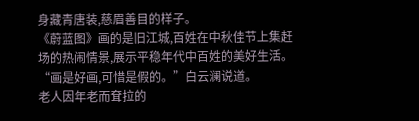身藏青唐装,慈眉善目的样子。
《蔚蓝图》画的是旧江城,百姓在中秋佳节上集赶场的热闹情景,展示平稳年代中百姓的美好生活。
“画是好画,可惜是假的。”白云澜说道。
老人因年老而耷拉的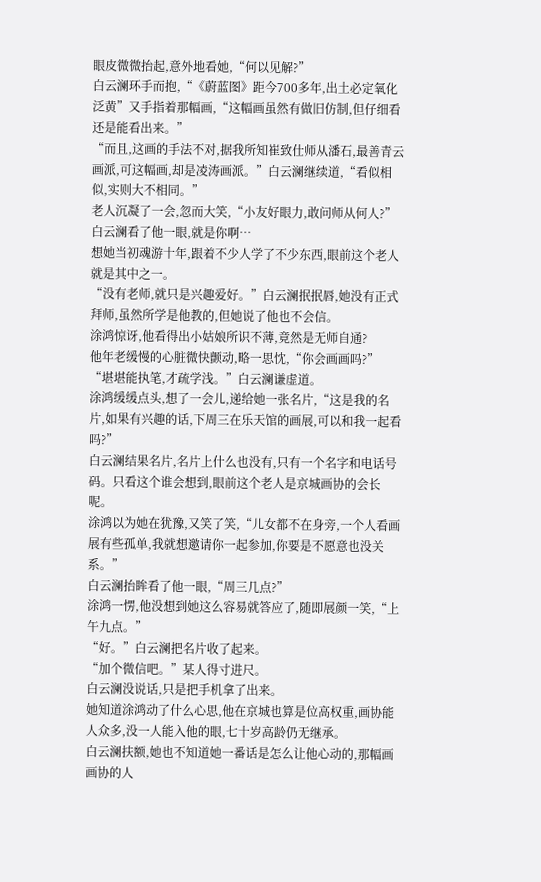眼皮微微抬起,意外地看她,“何以见解?”
白云澜环手而抱,“《蔚蓝图》距今700多年,出土必定氧化泛黄”又手指着那幅画,“这幅画虽然有做旧仿制,但仔细看还是能看出来。”
“而且,这画的手法不对,据我所知崔致仕师从潘石,最善青云画派,可这幅画,却是凌涛画派。”白云澜继续道,“看似相似,实则大不相同。”
老人沉凝了一会,忽而大笑,“小友好眼力,敢问师从何人?”
白云澜看了他一眼,就是你啊…
想她当初魂游十年,跟着不少人学了不少东西,眼前这个老人就是其中之一。
“没有老师,就只是兴趣爱好。”白云澜抿抿唇,她没有正式拜师,虽然所学是他教的,但她说了他也不会信。
涂鸿惊讶,他看得出小姑娘所识不薄,竟然是无师自通?
他年老缓慢的心脏微快颤动,略一思忱,“你会画画吗?”
“堪堪能执笔,才疏学浅。”白云澜谦虚道。
涂鸿缓缓点头,想了一会儿,递给她一张名片,“这是我的名片,如果有兴趣的话,下周三在乐天馆的画展,可以和我一起看吗?”
白云澜结果名片,名片上什么也没有,只有一个名字和电话号码。只看这个谁会想到,眼前这个老人是京城画协的会长呢。
涂鸿以为她在犹豫,又笑了笑,“儿女都不在身旁,一个人看画展有些孤单,我就想邀请你一起参加,你要是不愿意也没关系。”
白云澜抬眸看了他一眼,“周三几点?”
涂鸿一愣,他没想到她这么容易就答应了,随即展颜一笑,“上午九点。”
“好。”白云澜把名片收了起来。
“加个微信吧。”某人得寸进尺。
白云澜没说话,只是把手机拿了出来。
她知道涂鸿动了什么心思,他在京城也算是位高权重,画协能人众多,没一人能入他的眼,七十岁高龄仍无继承。
白云澜扶额,她也不知道她一番话是怎么让他心动的,那幅画画协的人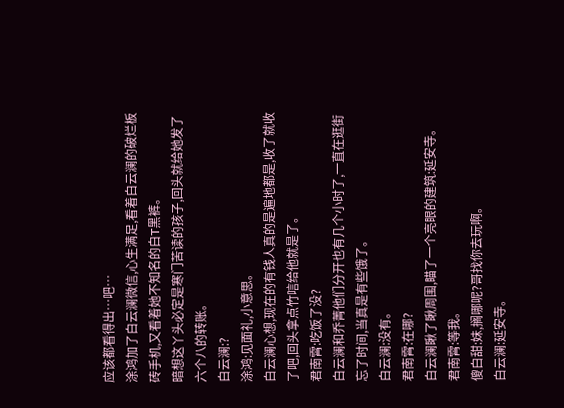应该都看得出…吧…
涂鸿加了白云澜微信,心生满足,看着白云澜的破烂板砖手机,又看着她不知名的白T黑裤。
暗想这丫头必定是寒门苦读的孩子,回头就给她发了六个八的转账。
白云澜:?
涂鸿:见面礼,小意思。
白云澜心想,现在的有钱人真的是遍地都是,收了就收了吧,回头拿点竹唁给他就是了。
君南霄:吃饭了没?
白云澜和乔菁他们分开也有几个小时了,一直在逛街忘了时间,当真是有些饿了。
白云澜:没有。
君南霄:在哪?
白云澜瞅了瞅周围,瞄了一个亮眼的建筑:延安寺。
君南霄:等我。
傻白甜:妹,搁哪呢?哥找你去玩啊。
白云澜:延安寺。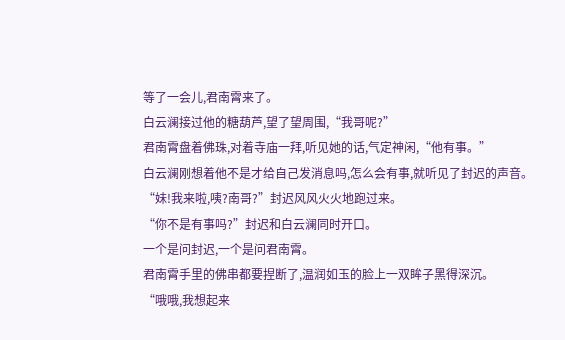等了一会儿,君南霄来了。
白云澜接过他的糖葫芦,望了望周围,“我哥呢?”
君南霄盘着佛珠,对着寺庙一拜,听见她的话,气定神闲,“他有事。”
白云澜刚想着他不是才给自己发消息吗,怎么会有事,就听见了封迟的声音。
“妹!我来啦,咦?南哥?”封迟风风火火地跑过来。
“你不是有事吗?”封迟和白云澜同时开口。
一个是问封迟,一个是问君南霄。
君南霄手里的佛串都要捏断了,温润如玉的脸上一双眸子黑得深沉。
“哦哦,我想起来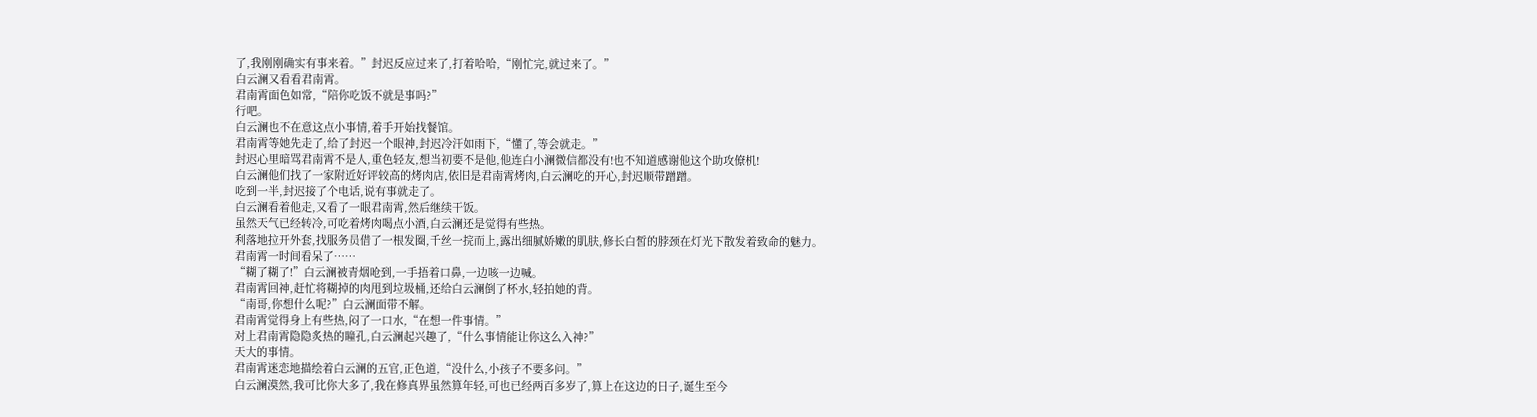了,我刚刚确实有事来着。”封迟反应过来了,打着哈哈,“刚忙完,就过来了。”
白云澜又看看君南霄。
君南霄面色如常,“陪你吃饭不就是事吗?”
行吧。
白云澜也不在意这点小事情,着手开始找餐馆。
君南霄等她先走了,给了封迟一个眼神,封迟冷汗如雨下,“懂了,等会就走。”
封迟心里暗骂君南霄不是人,重色轻友,想当初要不是他,他连白小澜微信都没有!也不知道感谢他这个助攻僚机!
白云澜他们找了一家附近好评较高的烤肉店,依旧是君南霄烤肉,白云澜吃的开心,封迟顺带蹭蹭。
吃到一半,封迟接了个电话,说有事就走了。
白云澜看着他走,又看了一眼君南霄,然后继续干饭。
虽然天气已经转冷,可吃着烤肉喝点小酒,白云澜还是觉得有些热。
利落地拉开外套,找服务员借了一根发圈,千丝一捖而上,露出细腻娇嫩的肌肤,修长白皙的脖颈在灯光下散发着致命的魅力。
君南霄一时间看呆了……
“糊了糊了!”白云澜被青烟呛到,一手捂着口鼻,一边咳一边喊。
君南霄回神,赶忙将糊掉的肉甩到垃圾桶,还给白云澜倒了杯水,轻拍她的背。
“南哥,你想什么呢?”白云澜面带不解。
君南霄觉得身上有些热,闷了一口水,“在想一件事情。”
对上君南霄隐隐炙热的瞳孔,白云澜起兴趣了,“什么事情能让你这么入神?”
天大的事情。
君南霄迷恋地描绘着白云澜的五官,正色道,“没什么,小孩子不要多问。”
白云澜漠然,我可比你大多了,我在修真界虽然算年轻,可也已经两百多岁了,算上在这边的日子,诞生至今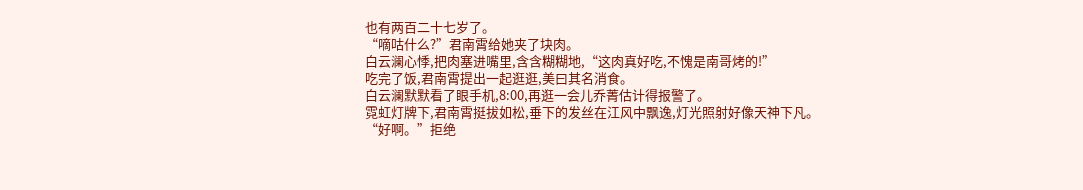也有两百二十七岁了。
“嘀咕什么?”君南霄给她夹了块肉。
白云澜心悸,把肉塞进嘴里,含含糊糊地,“这肉真好吃,不愧是南哥烤的!”
吃完了饭,君南霄提出一起逛逛,美曰其名消食。
白云澜默默看了眼手机,8:00,再逛一会儿乔菁估计得报警了。
霓虹灯牌下,君南霄挺拔如松,垂下的发丝在江风中飘逸,灯光照射好像天神下凡。
“好啊。”拒绝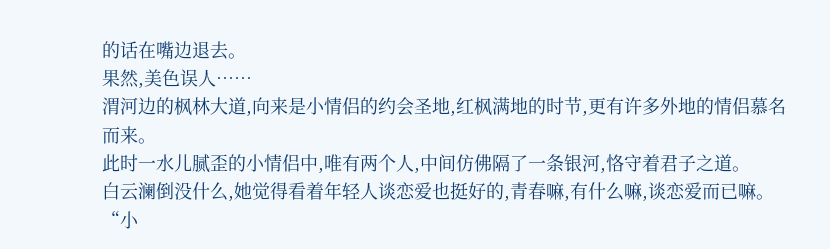的话在嘴边退去。
果然,美色误人……
渭河边的枫林大道,向来是小情侣的约会圣地,红枫满地的时节,更有许多外地的情侣慕名而来。
此时一水儿腻歪的小情侣中,唯有两个人,中间仿佛隔了一条银河,恪守着君子之道。
白云澜倒没什么,她觉得看着年轻人谈恋爱也挺好的,青春嘛,有什么嘛,谈恋爱而已嘛。
“小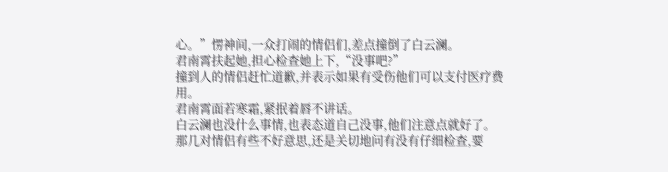心。”愣神间,一众打闹的情侣们,差点撞倒了白云澜。
君南霄扶起她,担心检查她上下,“没事吧?”
撞到人的情侣赶忙道歉,并表示如果有受伤他们可以支付医疗费用。
君南霄面若寒霜,紧抿着唇不讲话。
白云澜也没什么事情,也表态道自己没事,他们注意点就好了。
那几对情侣有些不好意思,还是关切地问有没有仔细检查,要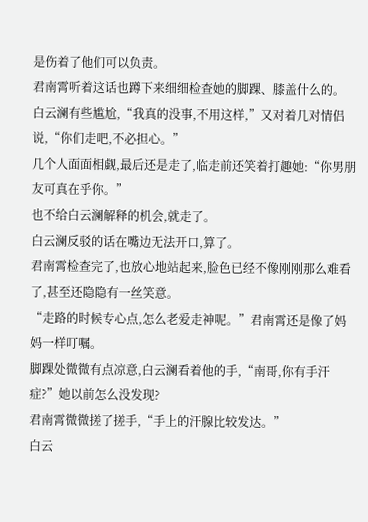是伤着了他们可以负责。
君南霄听着这话也蹲下来细细检查她的脚踝、膝盖什么的。
白云澜有些尴尬,“我真的没事,不用这样,”又对着几对情侣说,“你们走吧,不必担心。”
几个人面面相觑,最后还是走了,临走前还笑着打趣她:“你男朋友可真在乎你。”
也不给白云澜解释的机会,就走了。
白云澜反驳的话在嘴边无法开口,算了。
君南霄检查完了,也放心地站起来,脸色已经不像刚刚那么难看了,甚至还隐隐有一丝笑意。
“走路的时候专心点,怎么老爱走神呢。”君南霄还是像了妈妈一样叮嘱。
脚踝处微微有点凉意,白云澜看着他的手,“南哥,你有手汗症?”她以前怎么没发现?
君南霄微微搓了搓手,“手上的汗腺比较发达。”
白云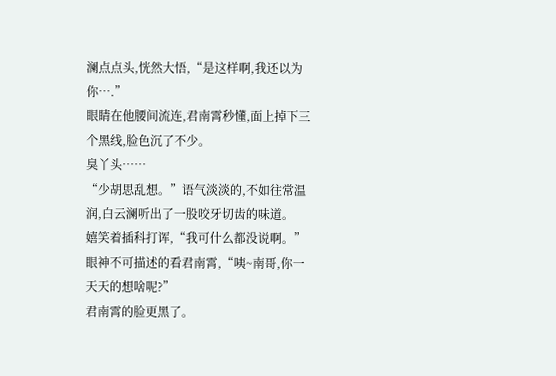澜点点头,恍然大悟,“是这样啊,我还以为你….”
眼睛在他腰间流连,君南霄秒懂,面上掉下三个黑线,脸色沉了不少。
臭丫头……
“少胡思乱想。”语气淡淡的,不如往常温润,白云澜听出了一股咬牙切齿的味道。
嬉笑着插科打诨,“我可什么都没说啊。”眼神不可描述的看君南霄,“咦~南哥,你一天天的想啥呢?”
君南霄的脸更黑了。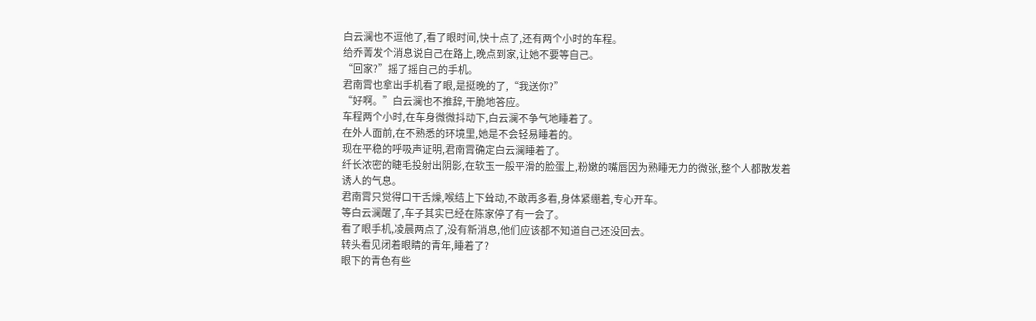白云澜也不逗他了,看了眼时间,快十点了,还有两个小时的车程。
给乔菁发个消息说自己在路上,晚点到家,让她不要等自己。
“回家?”摇了摇自己的手机。
君南霄也拿出手机看了眼,是挺晚的了,“我送你?”
“好啊。”白云澜也不推辞,干脆地答应。
车程两个小时,在车身微微抖动下,白云澜不争气地睡着了。
在外人面前,在不熟悉的环境里,她是不会轻易睡着的。
现在平稳的呼吸声证明,君南霄确定白云澜睡着了。
纤长浓密的睫毛投射出阴影,在软玉一般平滑的脸蛋上,粉嫩的嘴唇因为熟睡无力的微张,整个人都散发着诱人的气息。
君南霄只觉得口干舌燥,喉结上下耸动,不敢再多看,身体紧绷着,专心开车。
等白云澜醒了,车子其实已经在陈家停了有一会了。
看了眼手机,凌晨两点了,没有新消息,他们应该都不知道自己还没回去。
转头看见闭着眼睛的青年,睡着了?
眼下的青色有些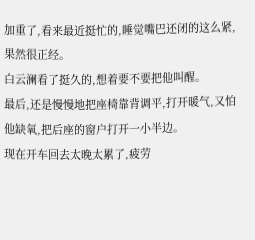加重了,看来最近挺忙的,睡觉嘴巴还闭的这么紧,果然很正经。
白云澜看了挺久的,想着要不要把他叫醒。
最后,还是慢慢地把座椅靠背调平,打开暖气,又怕他缺氧,把后座的窗户打开一小半边。
现在开车回去太晚太累了,疲劳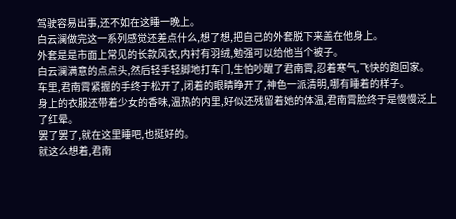驾驶容易出事,还不如在这睡一晚上。
白云澜做完这一系列感觉还差点什么,想了想,把自己的外套脱下来盖在他身上。
外套是是市面上常见的长款风衣,内衬有羽绒,勉强可以给他当个被子。
白云澜满意的点点头,然后轻手轻脚地打车门,生怕吵醒了君南霄,忍着寒气,飞快的跑回家。
车里,君南霄紧握的手终于松开了,闭着的眼睛睁开了,神色一派清明,哪有睡着的样子。
身上的衣服还带着少女的香味,温热的内里,好似还残留着她的体温,君南霄脸终于是慢慢泛上了红晕。
罢了罢了,就在这里睡吧,也挺好的。
就这么想着,君南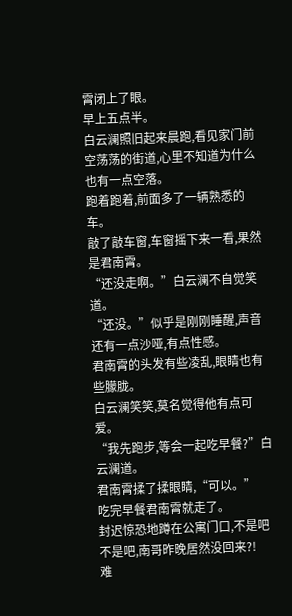霄闭上了眼。
早上五点半。
白云澜照旧起来晨跑,看见家门前空荡荡的街道,心里不知道为什么也有一点空落。
跑着跑着,前面多了一辆熟悉的车。
敲了敲车窗,车窗摇下来一看,果然是君南霄。
“还没走啊。”白云澜不自觉笑道。
“还没。”似乎是刚刚睡醒,声音还有一点沙哑,有点性感。
君南霄的头发有些凌乱,眼睛也有些朦胧。
白云澜笑笑,莫名觉得他有点可爱。
“我先跑步,等会一起吃早餐?”白云澜道。
君南霄揉了揉眼睛,“可以。”
吃完早餐君南霄就走了。
封迟惊恐地蹲在公寓门口,不是吧不是吧,南哥昨晚居然没回来?!
难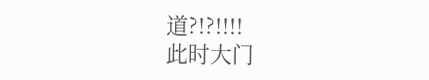道?!?!!!!
此时大门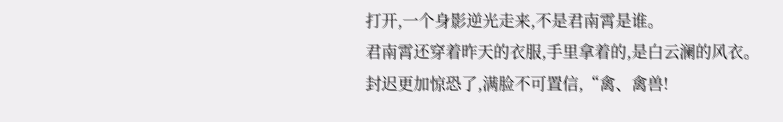打开,一个身影逆光走来,不是君南霄是谁。
君南霄还穿着昨天的衣服,手里拿着的,是白云澜的风衣。
封迟更加惊恐了,满脸不可置信,“禽、禽兽!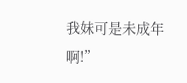我妹可是未成年啊!”